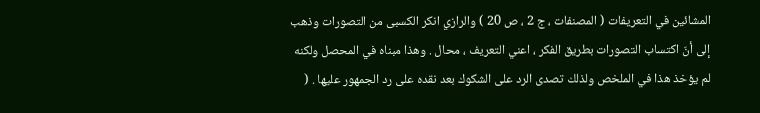المشائين في التعريفات ( المصنفات ، ج 2 ، ص 20 ) والرازي انكر الكسبى من التصورات وذهب إلى أنّ اكتساب التصورات بطريق الفكر ، اعني التعريف ، محال . وهذا مبناه في المحصل ولكنه لم يؤخذ هذا في الملخص ولذلك تصدى الرد على الشكوك بعد نقده على رد الجمهور عليها . (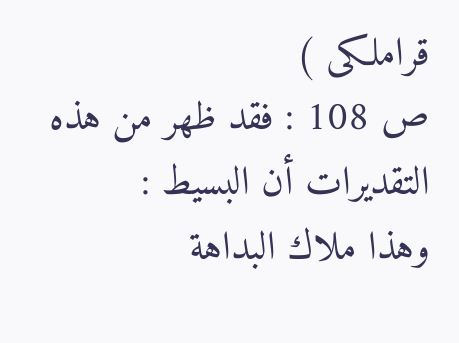قراملكى )
ص 108 : فقد ظهر من هذه التقديرات أن البسيط :
وهذا ملاك البداهة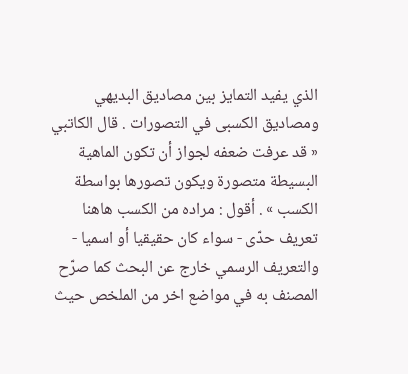الذي يفيد التمايز بين مصاديق البديهي ومصاديق الكسبى في التصورات . قال الكاتبي « قد عرفت ضعفه لجواز أن تكون الماهية البسيطة متصورة ويكون تصورها بواسطة الكسب » . أقول : مراده من الكسب هاهنا تعريف حدّى - سواء كان حقيقيا أو اسميا - والتعريف الرسمي خارج عن البحث كما صرّح المصنف به في مواضع اخر من الملخص حيث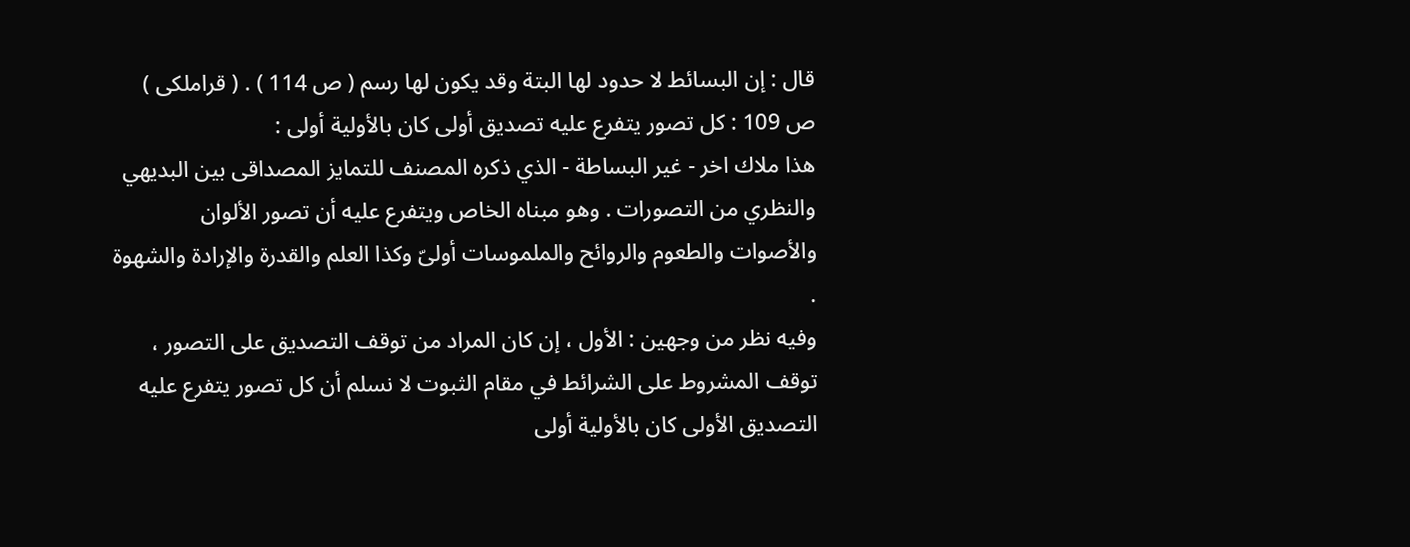قال : إن البسائط لا حدود لها البتة وقد يكون لها رسم ( ص 114 ) . ( قراملكى )
ص 109 : كل تصور يتفرع عليه تصديق أولى كان بالأولية أولى :
هذا ملاك اخر - غير البساطة - الذي ذكره المصنف للتمايز المصداقى بين البديهي والنظري من التصورات . وهو مبناه الخاص ويتفرع عليه أن تصور الألوان والأصوات والطعوم والروائح والملموسات أولىّ وكذا العلم والقدرة والإرادة والشهوة .
وفيه نظر من وجهين : الأول ، إن كان المراد من توقف التصديق على التصور ، توقف المشروط على الشرائط في مقام الثبوت لا نسلم أن كل تصور يتفرع عليه التصديق الأولى كان بالأولية أولى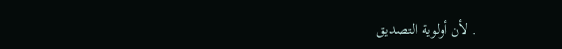. لأن أولوية التصديق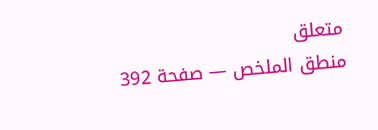متعلق
منطق الملخص — صفحة 392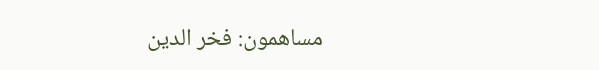مساهمون: فخر الدين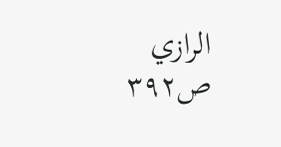الرازي
ص٣٩٢